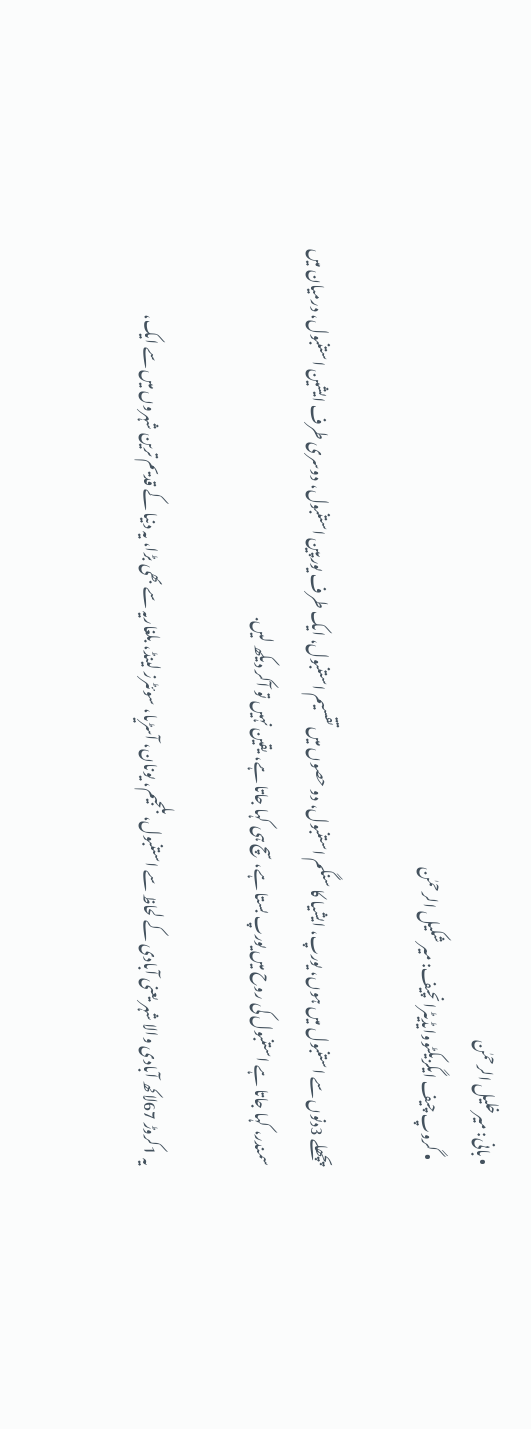• بانی: میرخلیل الرحمٰن
  • گروپ چیف ایگزیکٹووایڈیٹرانچیف: میر شکیل الرحمٰن

پچھلے 3دنوں سے استنبول میں ہوں، یورپ، ایشیا کا سنگم استنبول، دو حصوں میں تقسیم استنبول، ایک طرف یورپین استنبول، دوسری طرف ایشین استنبول، درمیان میں سمندر، کہا جاتا ہے استنبول کی روح میں یورپ بستا ہے، سچ ہی کہا جاتا ہے، یقین نہیں تو آکر دیکھ لیں.

یہ 1کروڑ 67لاکھ آبادی والا شہر یعنی آبادی کے لحاظ سے استنبول، بلجیم، یونان، آسڑیا، سوئٹرز لینڈ، بلغاریہ سے بھی بڑا، یہ دنیا کے قدیم ترین شہروں میں سے ایک،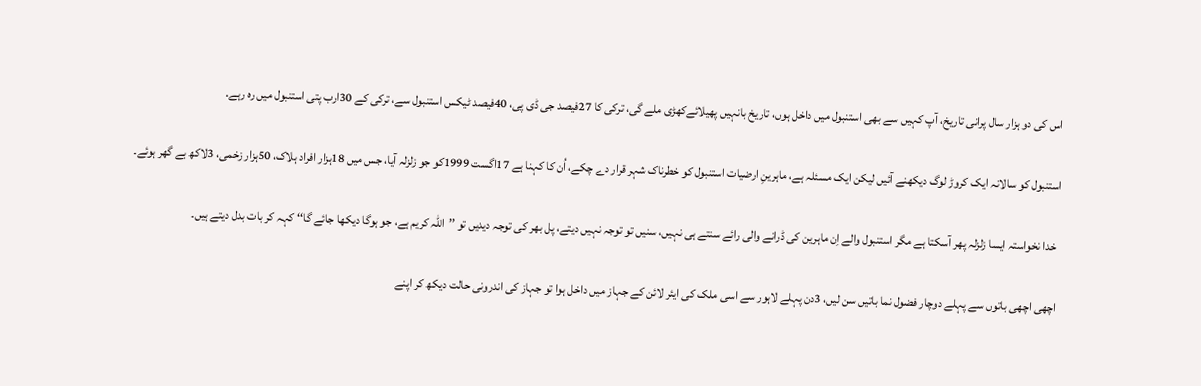اس کی دو ہزار سال پرانی تاریخ، آپ کہیں سے بھی استنبول میں داخل ہوں، تاریخ بانہیں پھیلائےکھڑی ملے گی، ترکی کا 27فیصد جی ڈی پی، 40فیصد ٹیکس استنبول سے، ترکی کے 30ارب پتی استنبول میں رہ رہے.

استنبول کو سالانہ ایک کروڑ لوگ دیکھنے آئیں لیکن ایک مسئلہ ہے، ماہرینِ ارضیات استنبول کو خطرناک شہر قرار دے چکے، اُن کا کہنا ہے 17اگست 1999کو جو زلزلہ آیا، جس میں 18ہزار افراد ہلاک، 50ہزار زخمی، 3لاکھ بے گھر ہوئے۔

 خدا نخواستہ ایسا زلزلہ پھر آسکتا ہے مگر استنبول والے اِن ماہرین کی ڈرانے والی رائے سنتے ہی نہیں، سنیں تو توجہ نہیں دیتے، پل بھر کی توجہ دیدیں تو ’’اللّٰہ کریم ہے، جو ہوگا دیکھا جائے گا‘‘ کہہ کر بات بدل دیتے ہیں۔

اچھی اچھی باتوں سے پہلے دوچار فضول نما باتیں سن لیں، 3دن پہلے لاہور سے اسی ملک کی ایئر لائن کے جہاز میں داخل ہوا تو جہاز کی اندرونی حالت دیکھ کر اپنے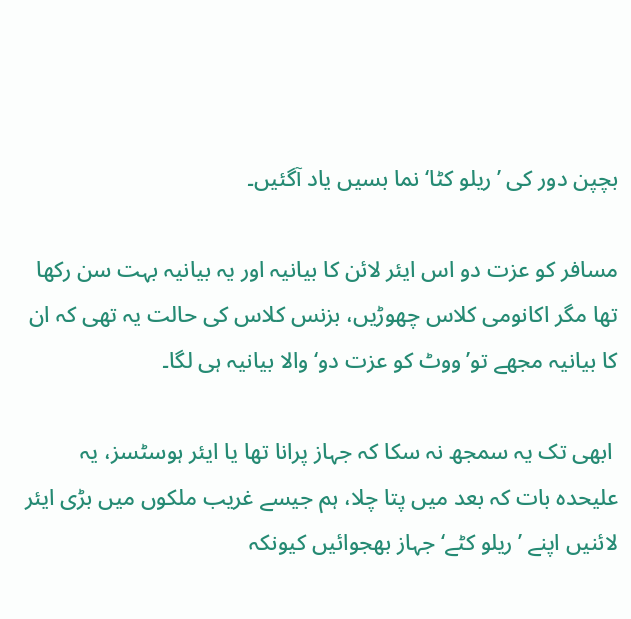بچپن دور کی ’ریلو کٹا‘ نما بسیں یاد آگئیں۔

مسافر کو عزت دو اس ایئر لائن کا بیانیہ اور یہ بیانیہ بہت سن رکھا تھا مگر اکانومی کلاس چھوڑیں، بزنس کلاس کی حالت یہ تھی کہ ان کا بیانیہ مجھے تو’ووٹ کو عزت دو‘ والا بیانیہ ہی لگا۔

 ابھی تک یہ سمجھ نہ سکا کہ جہاز پرانا تھا یا ایئر ہوسٹسز، یہ علیحدہ بات کہ بعد میں پتا چلا، ہم جیسے غریب ملکوں میں بڑی ایئر لائنیں اپنے ’ریلو کٹے‘ جہاز بھجوائیں کیونکہ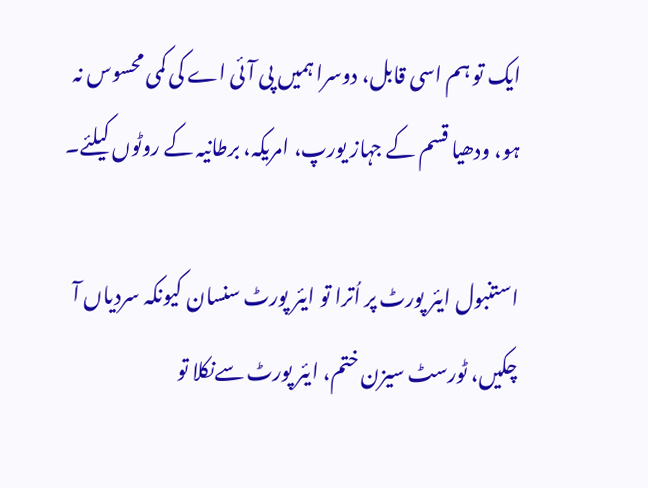ایک تو ہم اسی قابل، دوسرا ہمیں پی آئی اے کی کمی محسوس نہ ہو، ودھیا قسم کے جہاز یورپ، امریکہ، برطانیہ کے روٹوں کیلئے۔

استنبول ایئر پورٹ پر اُترا تو ایئر پورٹ سنسان کیونکہ سردیاں آ چکیں، ٹورسٹ سیزن ختم، ایئر پورٹ سےنکلا تو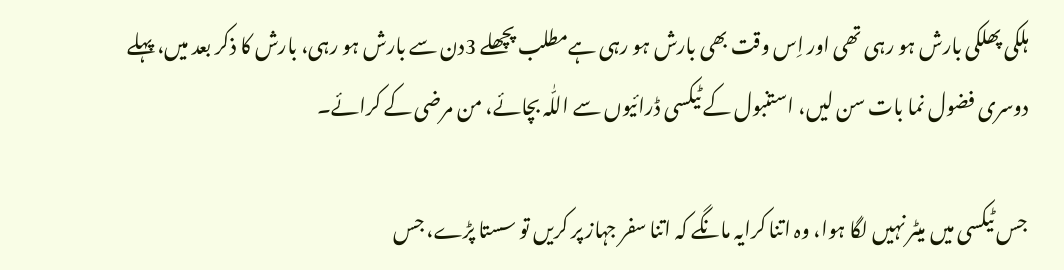ہلکی پھلکی بارش ہو رہی تھی اور اِس وقت بھی بارش ہو رہی ہےمطلب پچھلے 3دن سے بارش ہو رہی، بارش کا ذکر بعد میں، پہلے دوسری فضول نما بات سن لیں، استنبول کے ٹیکسی ڈرائیوں سے اللّٰہ بچائے، من مرضی کے کرائے۔

جس ٹیکسی میں میٹر نہیں لگا ہوا، وہ اتنا کرایہ مانگے کہ اتنا سفر جہاز پر کریں تو سستا پڑے، جس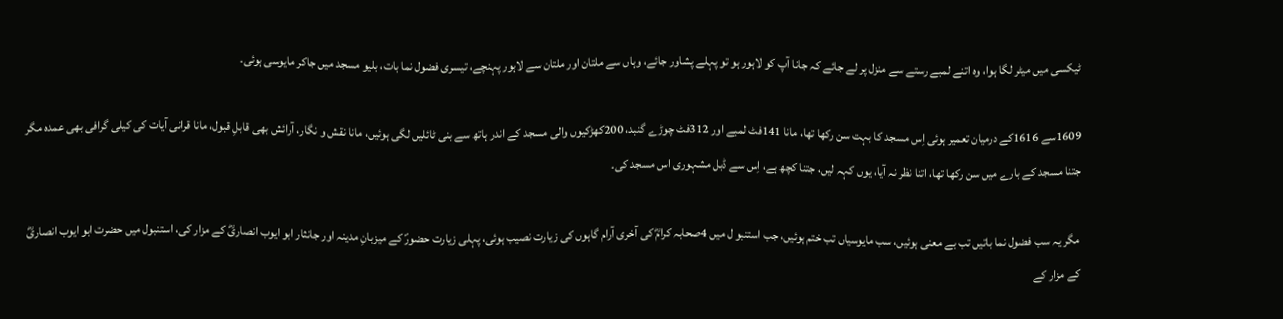ٹیکسی میں میٹر لگا ہوا، وہ اتنے لمبے رستے سے منزل پر لے جائے کہ جانا آپ کو لاہور ہو تو پہلے پشاور جائے، وہاں سے ملتان اور ملتان سے لاہور پہنچے، تیسری فضول نما بات، بلیو مسجد میں جاکر مایوسی ہوئی۔

1609سے 1616کے درمیان تعمیر ہوئی اِس مسجد کا بہت سن رکھا تھا، مانا 141فٹ لمبے اور 312فٹ چوڑے گنبد، 200کھڑکیوں والی مسجد کے اندر ہاتھ سے بنی ٹائلیں لگی ہوئیں، مانا نقش و نگار، آرائش بھی قابلِ قبول، مانا قرانی آیات کی کیلی گرافی بھی عمدہ مگر جتنا مسجد کے بارے میں سن رکھا تھا، اتنا نظر نہ آیا، یوں کہہ لیں، جتنا کچھ ہے، اِس سے ڈبل مشہوری اس مسجد کی۔

مگر یہ سب فضول نما باتیں تب بے معنی ہوئیں، سب مایوسیاں تب ختم ہوئیں، جب استنبو ل میں 4صحابہ کرامؓ کی آخری آرام گاہوں کی زیارت نصیب ہوئی، پہلی زیارت حضورؐ کے میزبانِ مدینہ اور جانثار ابو ایوب انصاریؓ کے مزار کی، استنبول میں حضرت ابو ایوب انصاریؓ کے مزار کے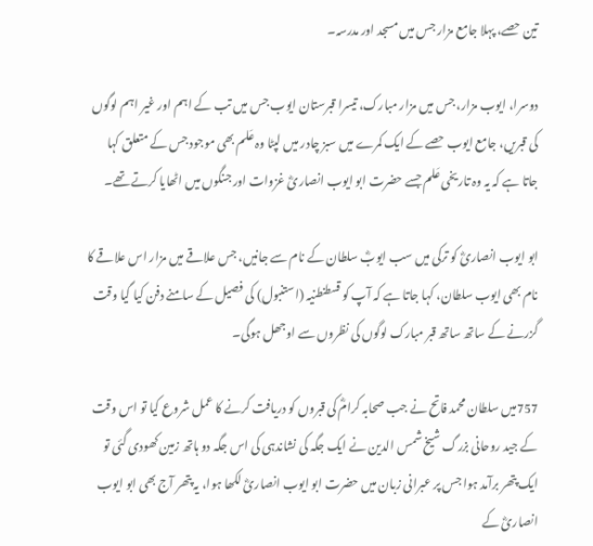تین حصے، پہلا جامع مزار جس میں مسجد اور مدرسہ۔

دوسرا، ایوب مزار، جس میں مزار مبارک، تیسرا قبرستان ایوب جس میں تب کے اہم اور غیر اہم لوگوں کی قبریں، جامع ایوب حصے کے ایک کمرے میں سبز چادر میں لپٹا وہ عَلم بھی موجود جس کے متعلق کہا جاتا ہے کہ یہ وہ تاریخی عَلم جسے حضرت ابو ایوب انصاریؓ غزوات اور جنگوں میں اٹھایا کرتے تھے۔

ابو ایوب انصاریؓ کو ترکی میں سب ایوبؓ سلطان کے نام سے جانیں، جس علاقے میں مزار اس علاقے کا نام بھی ایوب سلطان، کہا جاتا ہے کہ آپ کو قسطنطنیہ (استنبول) کی فصیل کے سامنے دفن کیا گیا وقت گزرنے کے ساتھ ساتھ قبر مبارک لوگوں کی نظروں سے اوجھل ہوگی۔

757میں سلطان محمد فاتح نے جب صحابہ کرامؓ کی قبروں کو دریافت کرنے کا عمل شروع کیا تو اس وقت کے جید روحانی بزرگ شیخ شمس الدین نے ایک جگہ کی نشاندہی کی اس جگہ دو ہاتھ زمین کھودی گئی تو ایک پتھر برآمد ہوا جس پر عبرانی زبان میں حضرت ابو ایوب انصاریؓ لکھا ہوا، یہ پتھر آج بھی ابو ایوب انصاریؓ کے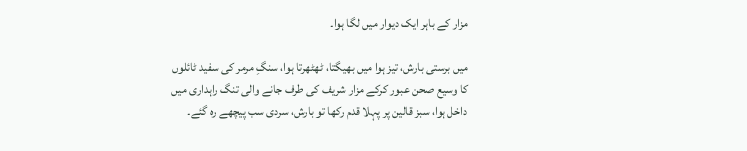مزار کے باہر ایک دیوار میں لگا ہوا۔

میں برستی بارش، تیز ہوا میں بھیگتا، ٹھٹھرتا ہوا، سنگِ مرمر کی سفید ٹائلوں کا وسیع صحن عبور کرکے مزار شریف کی طرف جانے والی تنگ راہداری میں داخل ہوا، سبز قالین پر پہلا قدم رکھا تو بارش، سردی سب پیچھے رہ گئے۔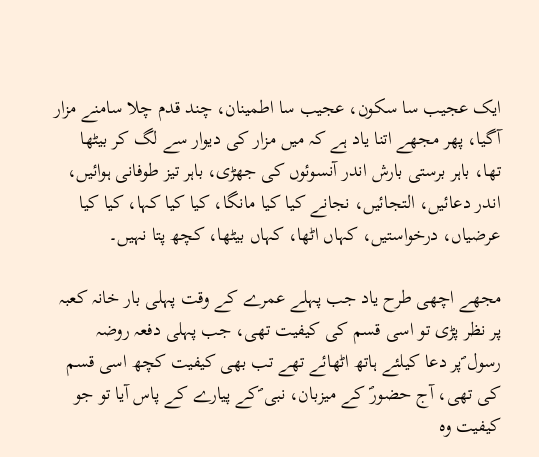ایک عجیب سا سکون، عجیب سا اطمینان، چند قدم چلا سامنے مزار آگیا، پھر مجھے اتنا یاد ہے کہ میں مزار کی دیوار سے لگ کر بیٹھا تھا، باہر برستی بارش اندر آنسوئوں کی جھڑی، باہر تیز طوفانی ہوائیں، اندر دعائیں، التجائیں، نجانے کیا کیا مانگا، کیا کیا کہا، کیا کیا عرضیاں، درخواستیں، کہاں اٹھا، کہاں بیٹھا، کچھ پتا نہیں۔

مجھے اچھی طرح یاد جب پہلے عمرے کے وقت پہلی بار خانہ کعبہ پر نظر پڑی تو اسی قسم کی کیفیت تھی، جب پہلی دفعہ روضہ رسول ؐپر دعا کیلئے ہاتھ اٹھائے تھے تب بھی کیفیت کچھ اسی قسم کی تھی، آج حضورؐ کے میزبان، نبی ؐکے پیارے کے پاس آیا تو جو کیفیت وہ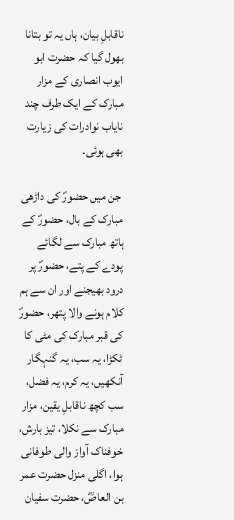ناقابلِ بیان، ہاں یہ تو بتانا بھول گیا کہ حضرت ابو ایوب انصاری کے مزار مبارک کے ایک طرف چند نایاب نوادرات کی زیارت بھی ہوئی۔

 جن میں حضورؐ کی داڑھی مبارک کے بال، حضورؐ کے ہاتھ مبارک سے لگائے پودے کے پتے، حضورؐ پر درود بھیجنے اور ان سے ہم کلام ہونے والا پتھر، حضورؐ کی قبر مبارک کی مٹی کا ٹکڑا، یہ سب، یہ گنہگار آنکھیں، یہ کرم، یہ فضل، سب کچھ ناقابلِ یقین، مزار مبارک سے نکلا، تیز بارش، خوفناک آواز والی طوفانی ہوا، اگلی منزل حضرت عمر بن العاصؓ، حضرت سفیان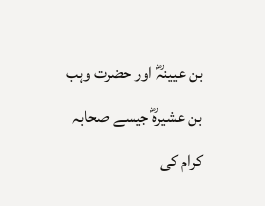بن عیینہؓ اور حضرت وہب بن عشیرہؓ جیسے صحابہ کرام کی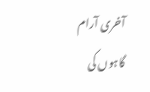آخری آرام گاہوں کی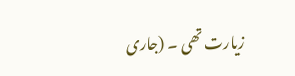زیارت تھی ۔ (جاری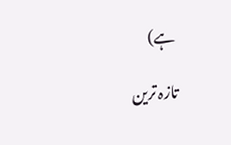ہے)

تازہ ترین